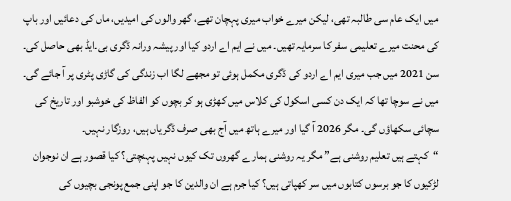میں ایک عام سی طالبہ تھی، لیکن میرے خواب میری پہچان تھے، گھر والوں کی امیدیں، ماں کی دعائیں اور باپ کی محنت میرے تعلیمی سفر کا سرمایہ تھیں۔ میں نے ایم اے اردو کیا اور پیشہ ورانہ ڈگری بی۔ایڈ بھی حاصل کی۔ سن 2021 میں جب میری ایم اے اردو کی ڈگری مکمل ہوئی تو مجھے لگا اب زندگی کی گاڑی پٹری پر آ جائے گی۔ میں نے سوچا تھا کہ ایک دن کسی اسکول کی کلاس میں کھڑی ہو کر بچوں کو الفاظ کی خوشبو اور تاریخ کی سچائی سکھاؤں گی۔ مگر 2026 آ گیا اور میرے ہاتھ میں آج بھی صرف ڈگریاں ہیں، روزگار نہیں۔
“کہتے ہیں تعلیم روشنی ہے” مگر یہ روشنی ہمارے گھروں تک کیوں نہیں پہنچتی؟ کیا قصور ہے ان نوجوان لڑکیوں کا جو برسوں کتابوں میں سر کھپاتی ہیں؟ کیا جرم ہے ان والدین کا جو اپنی جمع پونجی بچیوں کی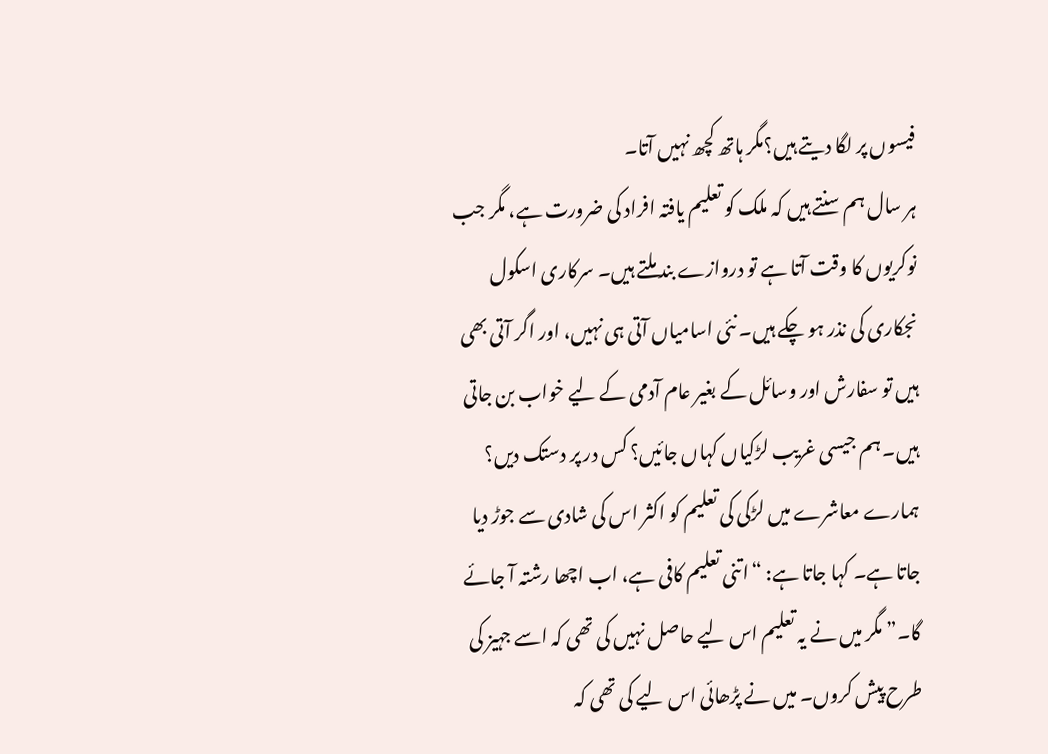فیسوں پر لگا دیتے ہیں؟مگر ہاتھ کچھ نہیں آتا۔
ہر سال ہم سنتے ہیں کہ ملک کو تعلیم یافتہ افراد کی ضرورت ہے، مگر جب نوکریوں کا وقت آتا ہے تو دروازے بند ملتے ہیں۔ سرکاری اسکول نجکاری کی نذر ہو چکے ہیں۔ نئی اسامیاں آتی ہی نہیں، اور اگر آتی بھی ہیں تو سفارش اور وسائل کے بغیر عام آدمی کے لیے خواب بن جاتی ہیں۔ ہم جیسی غریب لڑکیاں کہاں جائیں؟ کس در پر دستک دیں؟
ہمارے معاشرے میں لڑکی کی تعلیم کو اکثر اس کی شادی سے جوڑ دیا جاتا ہے۔ کہا جاتا ہے: “اتنی تعلیم کافی ہے، اب اچھا رشتہ آ جائے گا۔” مگر میں نے یہ تعلیم اس لیے حاصل نہیں کی تھی کہ اسے جہیز کی طرح پیش کروں۔ میں نے پڑھائی اس لیے کی تھی کہ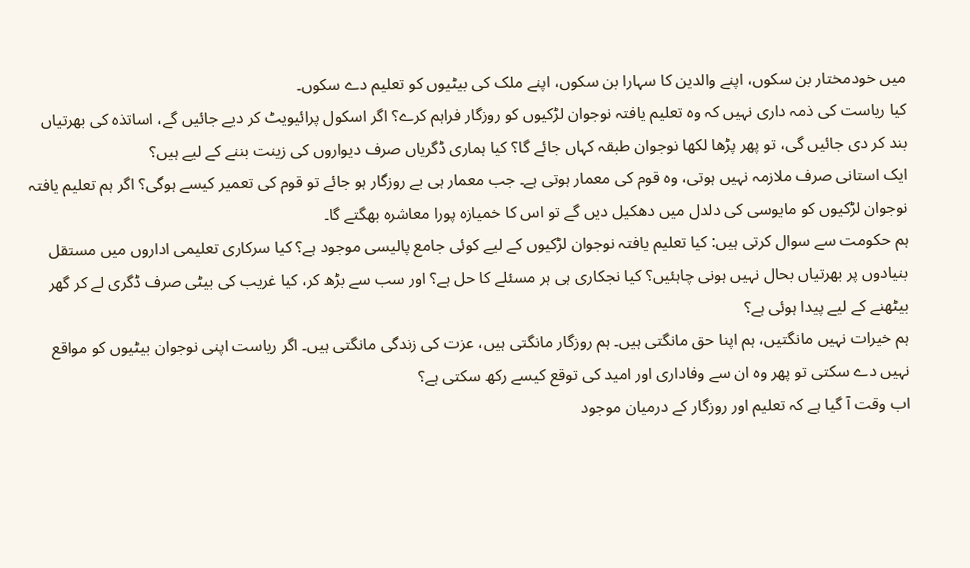میں خودمختار بن سکوں، اپنے والدین کا سہارا بن سکوں، اپنے ملک کی بیٹیوں کو تعلیم دے سکوں۔
کیا ریاست کی ذمہ داری نہیں کہ وہ تعلیم یافتہ نوجوان لڑکیوں کو روزگار فراہم کرے؟ اگر اسکول پرائیویٹ کر دیے جائیں گے، اساتذہ کی بھرتیاں بند کر دی جائیں گی، تو پھر پڑھا لکھا نوجوان طبقہ کہاں جائے گا؟ کیا ہماری ڈگریاں صرف دیواروں کی زینت بننے کے لیے ہیں؟
ایک استانی صرف ملازمہ نہیں ہوتی، وہ قوم کی معمار ہوتی ہے۔ جب معمار ہی بے روزگار ہو جائے تو قوم کی تعمیر کیسے ہوگی؟ اگر ہم تعلیم یافتہ نوجوان لڑکیوں کو مایوسی کی دلدل میں دھکیل دیں گے تو اس کا خمیازہ پورا معاشرہ بھگتے گا۔
ہم حکومت سے سوال کرتی ہیں: کیا تعلیم یافتہ نوجوان لڑکیوں کے لیے کوئی جامع پالیسی موجود ہے؟ کیا سرکاری تعلیمی اداروں میں مستقل بنیادوں پر بھرتیاں بحال نہیں ہونی چاہئیں؟ کیا نجکاری ہی ہر مسئلے کا حل ہے؟ اور سب سے بڑھ کر، کیا غریب کی بیٹی صرف ڈگری لے کر گھر بیٹھنے کے لیے پیدا ہوئی ہے؟
ہم خیرات نہیں مانگتیں، ہم اپنا حق مانگتی ہیں۔ ہم روزگار مانگتی ہیں، عزت کی زندگی مانگتی ہیں۔ اگر ریاست اپنی نوجوان بیٹیوں کو مواقع نہیں دے سکتی تو پھر وہ ان سے وفاداری اور امید کی توقع کیسے رکھ سکتی ہے؟
اب وقت آ گیا ہے کہ تعلیم اور روزگار کے درمیان موجود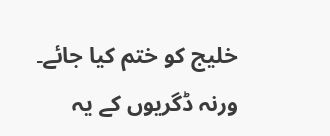خلیج کو ختم کیا جائے۔ ورنہ ڈگریوں کے یہ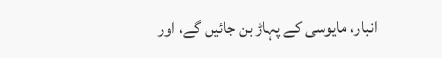انبار، مایوسی کے پہاڑ بن جائیں گے، اور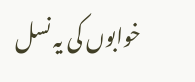خوابوں کی یہ نسل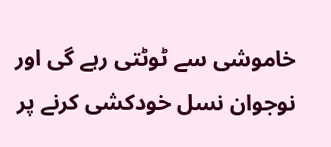خاموشی سے ٹوٹتی رہے گی اور نوجوان نسل خودکشی کرنے پر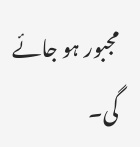مجبور ہو جائے گی۔